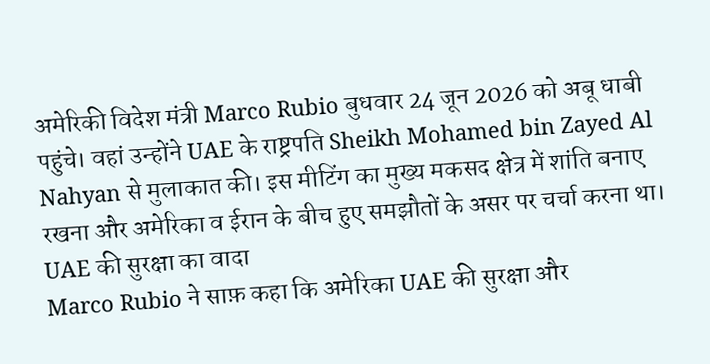अमेरिकी विदेश मंत्री Marco Rubio बुधवार 24 जून 2026 को अबू धाबी पहुंचे। वहां उन्होंने UAE के राष्ट्रपति Sheikh Mohamed bin Zayed Al Nahyan से मुलाकात की। इस मीटिंग का मुख्य मकसद क्षेत्र में शांति बनाए रखना और अमेरिका व ईरान के बीच हुए समझौतों के असर पर चर्चा करना था।
UAE की सुरक्षा का वादा
Marco Rubio ने साफ़ कहा कि अमेरिका UAE की सुरक्षा और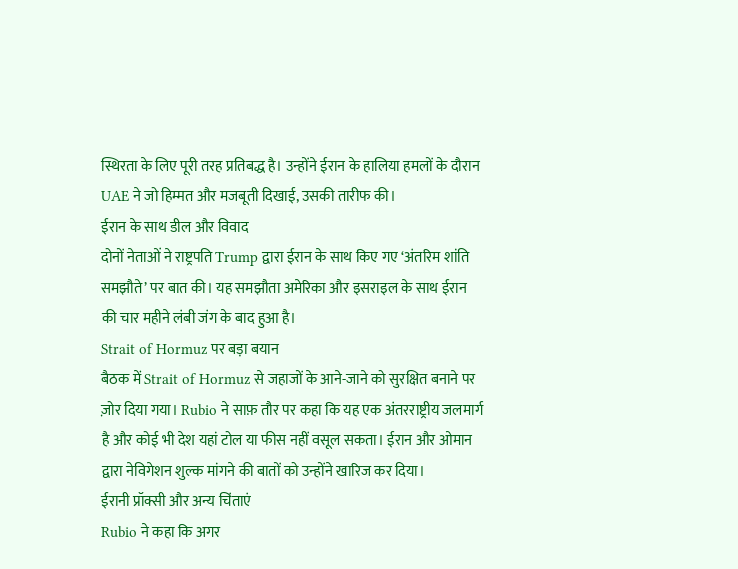स्थिरता के लिए पूरी तरह प्रतिबद्ध है। उन्होंने ईरान के हालिया हमलों के दौरान UAE ने जो हिम्मत और मजबूती दिखाई, उसकी तारीफ की।
ईरान के साथ डील और विवाद
दोनों नेताओं ने राष्ट्रपति Trump द्वारा ईरान के साथ किए गए ‘अंतरिम शांति समझौते’ पर बात की। यह समझौता अमेरिका और इसराइल के साथ ईरान की चार महीने लंबी जंग के बाद हुआ है।
Strait of Hormuz पर बड़ा बयान
बैठक में Strait of Hormuz से जहाजों के आने-जाने को सुरक्षित बनाने पर ज़ोर दिया गया। Rubio ने साफ़ तौर पर कहा कि यह एक अंतरराष्ट्रीय जलमार्ग है और कोई भी देश यहां टोल या फीस नहीं वसूल सकता। ईरान और ओमान द्वारा नेविगेशन शुल्क मांगने की बातों को उन्होंने खारिज कर दिया।
ईरानी प्रॉक्सी और अन्य चिंताएं
Rubio ने कहा कि अगर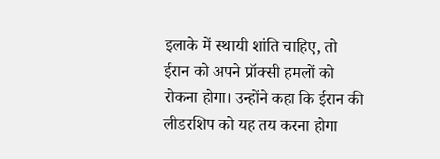इलाके में स्थायी शांति चाहिए, तो ईरान को अपने प्रॉक्सी हमलों को रोकना होगा। उन्होंने कहा कि ईरान की लीडरशिप को यह तय करना होगा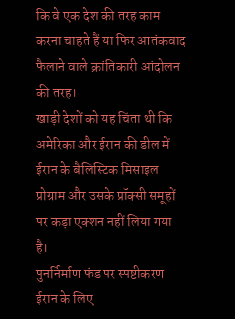कि वे एक देश की तरह काम करना चाहते हैं या फिर आतंकवाद फैलाने वाले क्रांतिकारी आंदोलन की तरह।
खाड़ी देशों को यह चिंता थी कि अमेरिका और ईरान की डील में ईरान के बैलिस्टिक मिसाइल प्रोग्राम और उसके प्रॉक्सी समूहों पर कड़ा एक्शन नहीं लिया गया है।
पुनर्निर्माण फंड पर स्पष्टीकरण
ईरान के लिए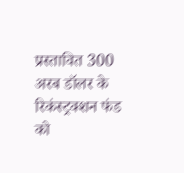प्रस्तावित 300 अरब डॉलर के रिकंस्ट्रक्शन फंड को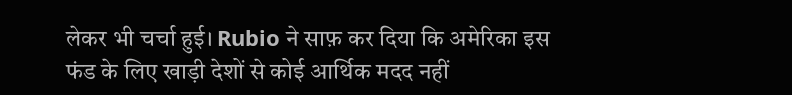लेकर भी चर्चा हुई। Rubio ने साफ़ कर दिया कि अमेरिका इस फंड के लिए खाड़ी देशों से कोई आर्थिक मदद नहीं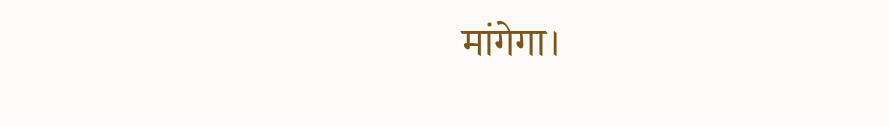मांगेगा।